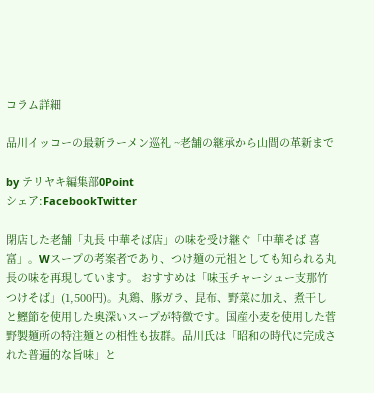コラム詳細

品川イッコーの最新ラーメン巡礼 ~老舗の継承から山間の革新まで

by テリヤキ編集部0Point
シェア:FacebookTwitter

閉店した老舗「丸長 中華そば店」の味を受け継ぐ「中華そば 喜富」。Wスープの考案者であり、つけ麺の元祖としても知られる丸長の味を再現しています。 おすすめは「味玉チャーシュー支那竹つけそば」(1,500円)。丸鶏、豚ガラ、昆布、野菜に加え、煮干しと鰹節を使用した奥深いスープが特徴です。国産小麦を使用した菅野製麺所の特注麺との相性も抜群。品川氏は「昭和の時代に完成された普遍的な旨味」と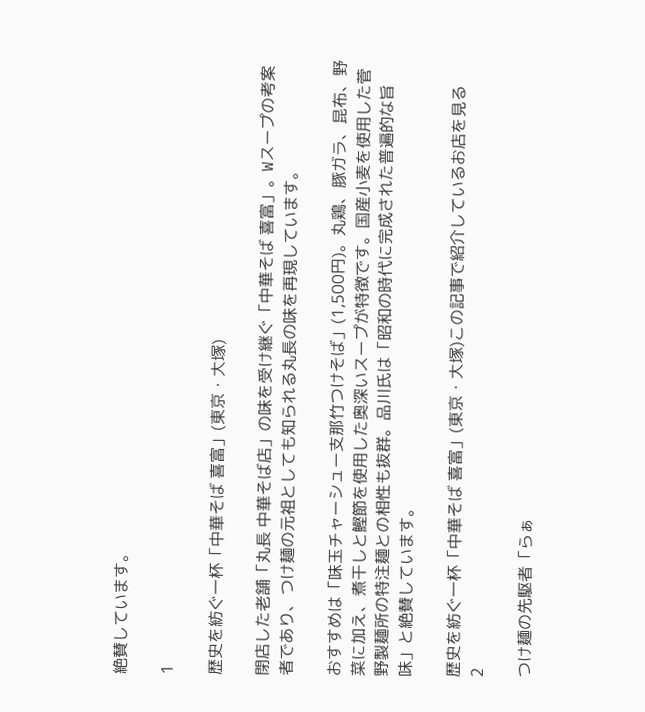絶賛しています。

1

歴史を紡ぐ一杯「中華そば 喜富」(東京・大塚)

閉店した老舗「丸長 中華そば店」の味を受け継ぐ「中華そば 喜富」。Wスープの考案者であり、つけ麺の元祖としても知られる丸長の味を再現しています。

おすすめは「味玉チャーシュー支那竹つけそば」(1,500円)。丸鶏、豚ガラ、昆布、野菜に加え、煮干しと鰹節を使用した奥深いスープが特徴です。国産小麦を使用した菅野製麺所の特注麺との相性も抜群。品川氏は「昭和の時代に完成された普遍的な旨味」と絶賛しています。

歴史を紡ぐ一杯「中華そば 喜富」(東京・大塚)この記事で紹介しているお店を見る
2

つけ麺の先駆者「らぁ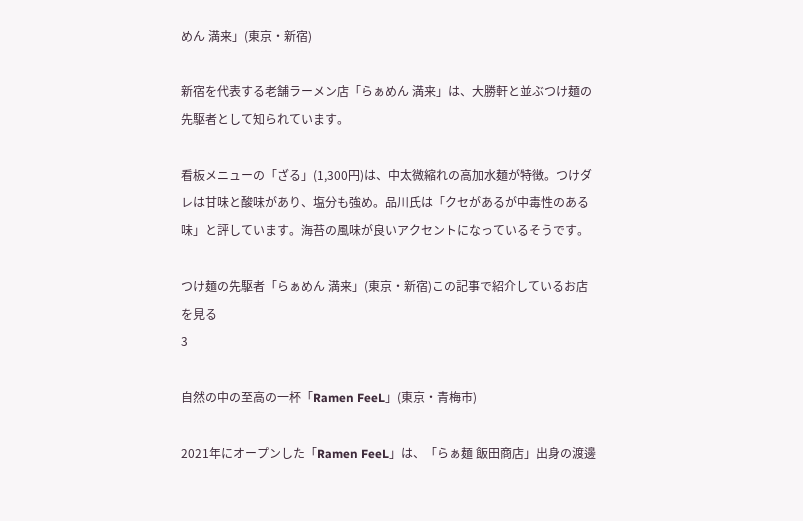めん 満来」(東京・新宿)

新宿を代表する老舗ラーメン店「らぁめん 満来」は、大勝軒と並ぶつけ麺の先駆者として知られています。

看板メニューの「ざる」(1,300円)は、中太微縮れの高加水麺が特徴。つけダレは甘味と酸味があり、塩分も強め。品川氏は「クセがあるが中毒性のある味」と評しています。海苔の風味が良いアクセントになっているそうです。

つけ麺の先駆者「らぁめん 満来」(東京・新宿)この記事で紹介しているお店を見る
3

自然の中の至高の一杯「Ramen FeeL」(東京・青梅市)

2021年にオープンした「Ramen FeeL」は、「らぁ麺 飯田商店」出身の渡邊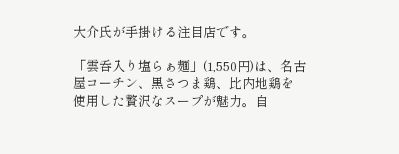大介氏が手掛ける注目店です。

「雲呑入り塩らぁ麺」(1,550円)は、名古屋コーチン、黒さつま鶏、比内地鶏を使用した贅沢なスープが魅力。自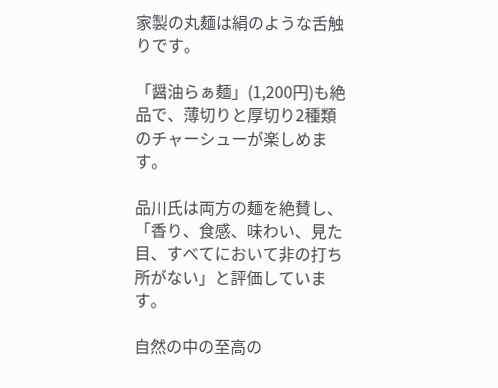家製の丸麺は絹のような舌触りです。

「醤油らぁ麺」(1,200円)も絶品で、薄切りと厚切り2種類のチャーシューが楽しめます。

品川氏は両方の麺を絶賛し、「香り、食感、味わい、見た目、すべてにおいて非の打ち所がない」と評価しています。

自然の中の至高の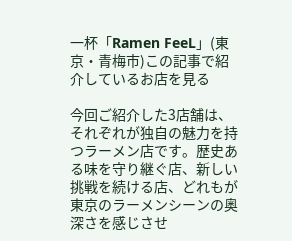一杯「Ramen FeeL」(東京・青梅市)この記事で紹介しているお店を見る

今回ご紹介した3店舗は、それぞれが独自の魅力を持つラーメン店です。歴史ある味を守り継ぐ店、新しい挑戦を続ける店、どれもが東京のラーメンシーンの奥深さを感じさせ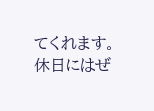てくれます。休日にはぜ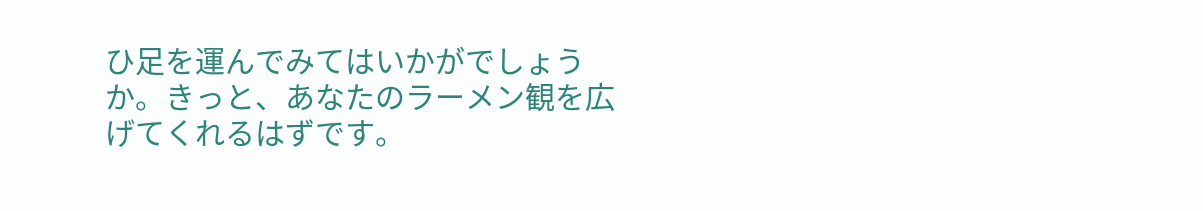ひ足を運んでみてはいかがでしょうか。きっと、あなたのラーメン観を広げてくれるはずです。